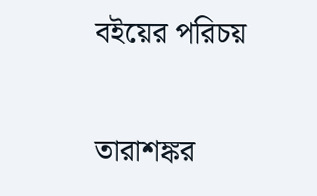বইয়ের পরিচয়

তারাশঙ্কর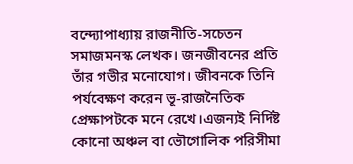বন্দ্যোপাধ্যায় রাজনীতি-সচেতন সমাজমনস্ক লেখক। জনজীবনের প্রতি তাঁর গভীর মনোযোগ। জীবনকে তিনি পর্যবেক্ষণ করেন ভূ-রাজনৈতিক প্রেক্ষাপটকে মনে রেখে।এজন্যই নির্দিষ্ট কোনো অঞ্চল বা ভৌগোলিক পরিসীমা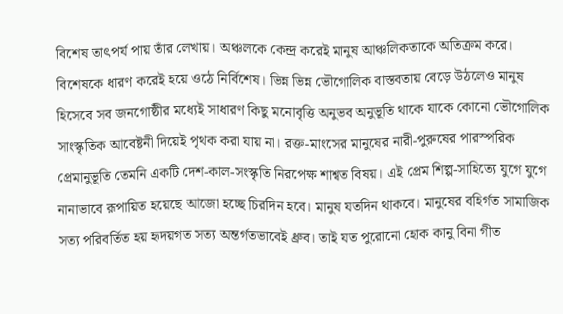বিশেষ তাৎপর্য পায় তাঁর লেখায়। অঞ্চলকে কেন্দ্র করেই মানুষ আঞ্চলিকতাকে অতিক্রম করে। বিশেষকে ধারণ করেই হয়ে ওঠে নির্বিশেষ। ভিন্ন ভিন্ন ভৌগোলিক বাস্তবতায় বেড়ে উঠলেও মানুষ হিসেবে সব জনগোষ্ঠীর মধ্যেই সাধারণ কিছু মনোবৃত্তি অনুভব অনুভূতি থাকে যাকে কোনো ভৌগোলিক সাংস্কৃতিক আবেষ্টনী দিয়েই পৃথক করা যায় না। রক্ত-মাংসের মানুষের নারী-পুরুষের পারস্পরিক প্রেমানুভূতি তেমনি একটি দেশ-কাল-সংস্কৃতি নিরপেক্ষ শাশ্বত বিষয়। এই প্রেম শিল্প-সাহিত্যে যুগে যুগে নানাভাবে রূপায়িত হয়েছে আজো হচ্ছে চিরদিন হবে। মানুষ যতদিন থাকবে। মানুষের বহির্গত সামাজিক সত্য পরিবর্তিত হয় হৃদয়গত সত্য অন্তর্গতভাবেই ধ্রুব। তাই যত পুরোনো হোক কানু বিনা গীত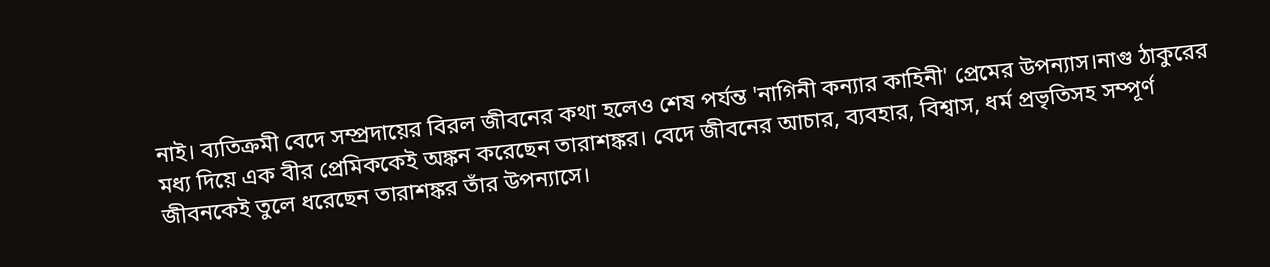নাই। ব্যতিক্রমী বেদে সম্প্রদায়ের বিরল জীবনের কথা হলেও শেষ পর্যন্ত 'নাগিনী কন্যার কাহিনী' প্রেমের উপন্যাস।নাগু ঠাকুরের মধ্য দিয়ে এক বীর প্রেমিককেই অঙ্কন করেছেন তারাশঙ্কর। বেদে জীবনের আচার, ব্যবহার, বিশ্বাস, ধর্ম প্রভৃতিসহ সম্পূর্ণ জীবনকেই তুলে ধরেছেন তারাশঙ্কর তাঁর উপন্যাসে।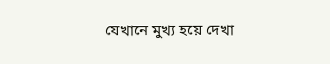যেখানে মুখ্য হয়ে দেখা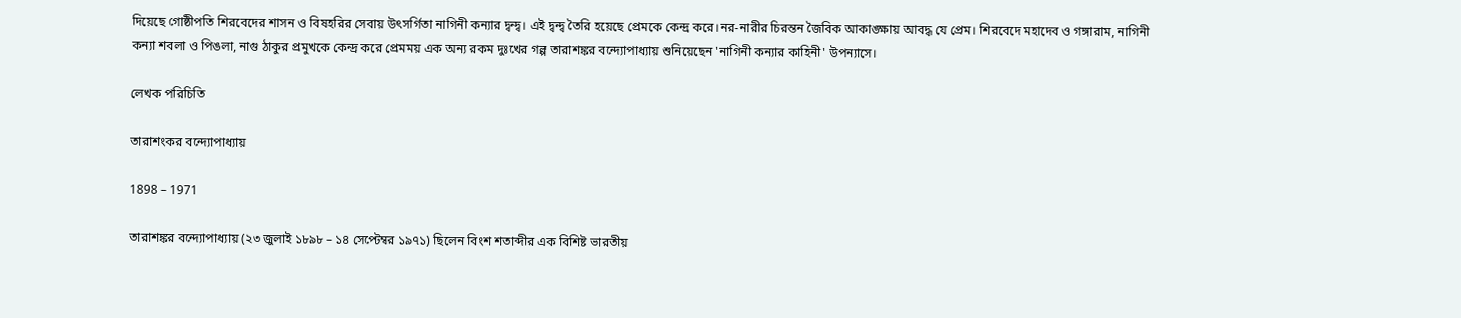দিয়েছে গোষ্ঠীপতি শিরবেদের শাসন ও বিষহরির সেবায় উৎসর্গিতা নাগিনী কন্যার দ্বন্দ্ব। এই দ্বন্দ্ব তৈরি হয়েছে প্রেমকে কেন্দ্র করে।নর-নারীর চিরন্তন জৈবিক আকাঙ্ক্ষায় আবদ্ধ যে প্রেম। শিরবেদে মহাদেব ও গঙ্গারাম, নাগিনী কন্যা শবলা ও পিঙলা, নাগু ঠাকুর প্রমুখকে কেন্দ্র করে প্রেমময় এক অন্য রকম দুঃখের গল্প তারাশঙ্কর বন্দ্যোপাধ্যায় শুনিয়েছেন 'নাগিনী কন্যার কাহিনী' উপন্যাসে।

লেখক পরিচিতি

তারাশংকর বন্দ্যোপাধ্যায়

1898 – 1971

তারাশঙ্কর বন্দ্যোপাধ্যায় (২৩ জুলাই ১৮৯৮ – ১৪ সেপ্টেম্বর ১৯৭১) ছিলেন বিংশ শতাব্দীর এক বিশিষ্ট ভারতীয়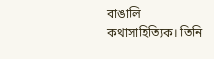বাঙালি কথাসাহিত্যিক। তিনি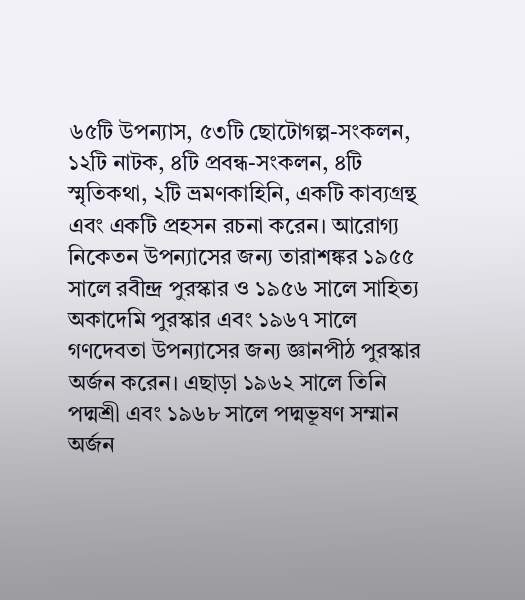৬৫টি উপন্যাস, ৫৩টি ছোটোগল্প-সংকলন, ১২টি নাটক, ৪টি প্রবন্ধ-সংকলন, ৪টি স্মৃতিকথা, ২টি ভ্রমণকাহিনি, একটি কাব্যগ্রন্থ এবং একটি প্রহসন রচনা করেন। আরোগ্য নিকেতন উপন্যাসের জন্য তারাশঙ্কর ১৯৫৫ সালে রবীন্দ্র পুরস্কার ও ১৯৫৬ সালে সাহিত্য অকাদেমি পুরস্কার এবং ১৯৬৭ সালে গণদেবতা উপন্যাসের জন্য জ্ঞানপীঠ পুরস্কার অর্জন করেন। এছাড়া ১৯৬২ সালে তিনি পদ্মশ্রী এবং ১৯৬৮ সালে পদ্মভূষণ সম্মান অর্জন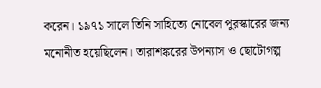করেন। ১৯৭১ সালে তিনি সাহিত্যে নোবেল পুরস্কারের জন্য মনোনীত হয়েছিলেন। তারাশঙ্করের উপন্যাস ও ছোটোগল্প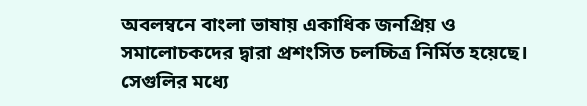অবলম্বনে বাংলা ভাষায় একাধিক জনপ্রিয় ও সমালোচকদের দ্বারা প্রশংসিত চলচ্চিত্র নির্মিত হয়েছে। সেগুলির মধ্যে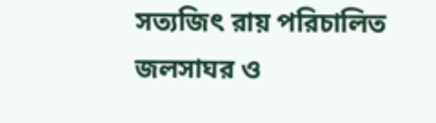সত্যজিৎ রায় পরিচালিত জলসাঘর ও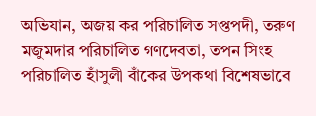অভিযান, অজয় কর পরিচালিত সপ্তপদী, তরুণ মজুমদার পরিচালিত গণদেবতা, তপন সিংহ পরিচালিত হাঁসুলী বাঁকের উপকথা বিশেষভাবে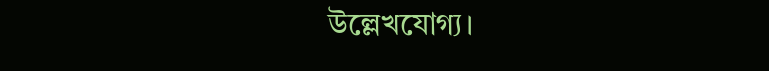উল্লেখযোগ্য।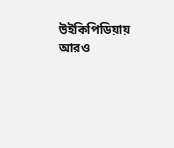উইকিপিডিয়ায় আরও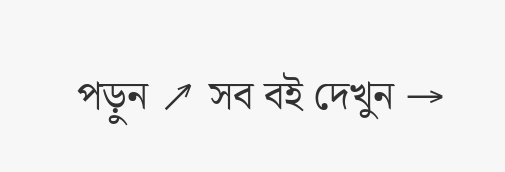পড়ুন ↗ সব বই দেখুন →